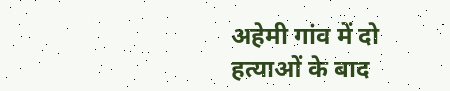अहेमी गांव में दो हत्याओं के बाद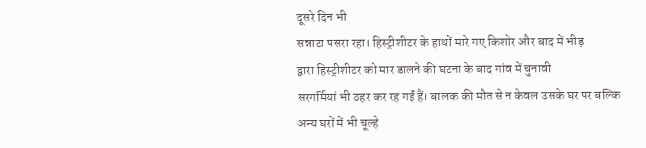दूसरे दिन भी
सन्नाटा पसरा रहा। हिस्ट्रीशीटर के हाथों मारे गए किशोर और बाद में भीड़
द्वारा हिस्ट्रीशीटर को मार डालने की घटना के बाद गांव में चुनावी
सरगर्मियां भी ठहर कर रह गईं हैं। बालक की मौत से न केवल उसके घर पर बल्कि
अन्य घरों में भी चूल्हे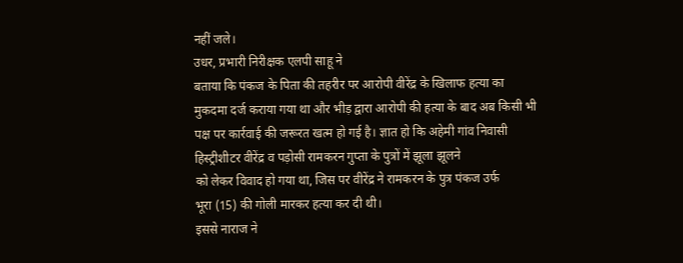नहीं जले।
उधर, प्रभारी निरीक्षक एलपी साहू ने
बताया कि पंकज के पिता की तहरीर पर आरोपी वीरेंद्र के खिलाफ हत्या का
मुकदमा दर्ज कराया गया था और भीड़ द्वारा आरोपी की हत्या के बाद अब किसी भी
पक्ष पर कार्रवाई की जरूरत खत्म हो गई है। ज्ञात हो कि अहेमी गांव निवासी
हिस्ट्रीशीटर वीरेंद्र व पड़ोसी रामकरन गुप्ता के पुत्रों में झूला झूलने
को लेकर विवाद हो गया था, जिस पर वीरेंद्र ने रामकरन के पुत्र पंकज उर्फ
भूरा (15) की गोली मारकर हत्या कर दी थी।
इससे नाराज ने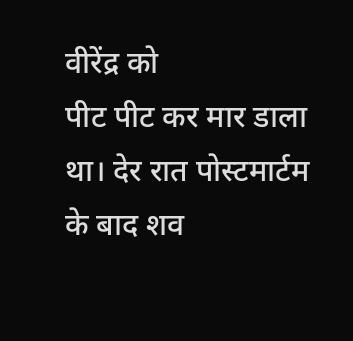वीरेंद्र को
पीट पीट कर मार डाला था। देर रात पोस्टमार्टम के बाद शव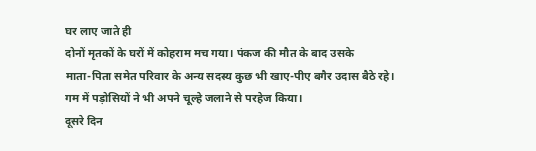घर लाए जाते ही
दोनों मृतकों के घरों में कोहराम मच गया। पंकज की मौत के बाद उसके
माता-पिता समेत परिवार के अन्य सदस्य कुछ भी खाए-पीए बगैर उदास बैठे रहे।
गम में पड़ोसियों ने भी अपने चूल्हे जलाने से परहेज किया।
दूसरे दिन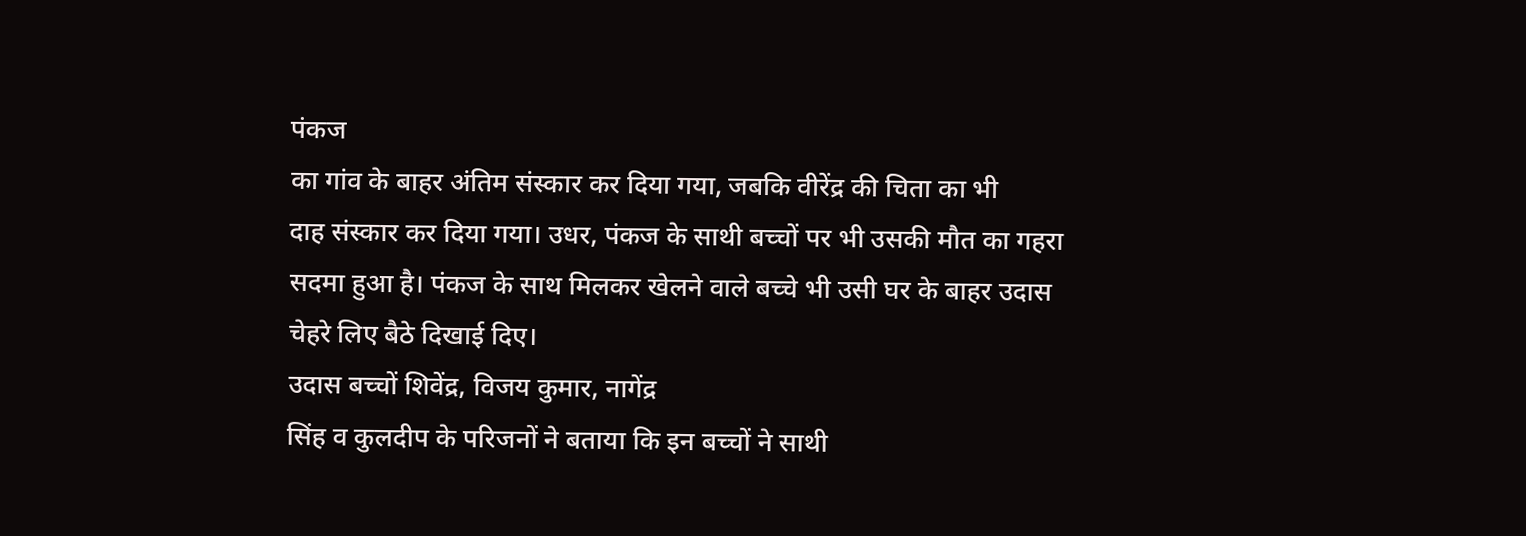पंकज
का गांव के बाहर अंतिम संस्कार कर दिया गया, जबकि वीरेंद्र की चिता का भी
दाह संस्कार कर दिया गया। उधर, पंकज के साथी बच्चों पर भी उसकी मौत का गहरा
सदमा हुआ है। पंकज के साथ मिलकर खेलने वाले बच्चे भी उसी घर के बाहर उदास
चेहरे लिए बैठे दिखाई दिए।
उदास बच्चों शिवेंद्र, विजय कुमार, नागेंद्र
सिंह व कुलदीप के परिजनों ने बताया कि इन बच्चों ने साथी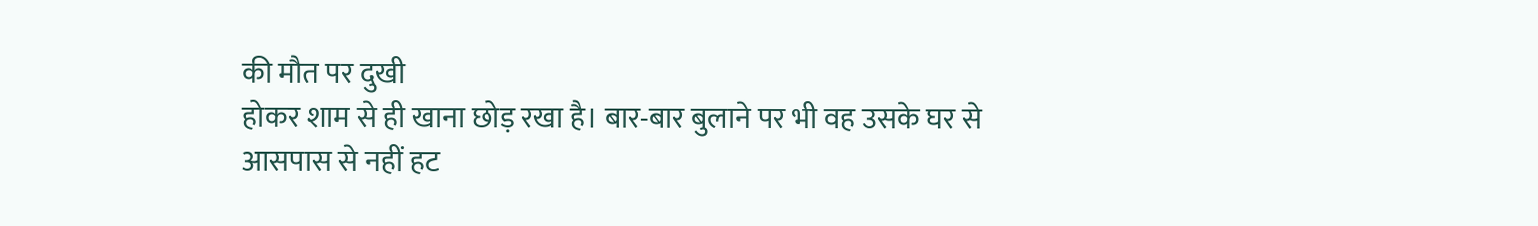की मौत पर दुखी
होकर शाम से ही खाना छोड़ रखा है। बार-बार बुलाने पर भी वह उसके घर से
आसपास से नहीं हट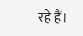रहे हैं।